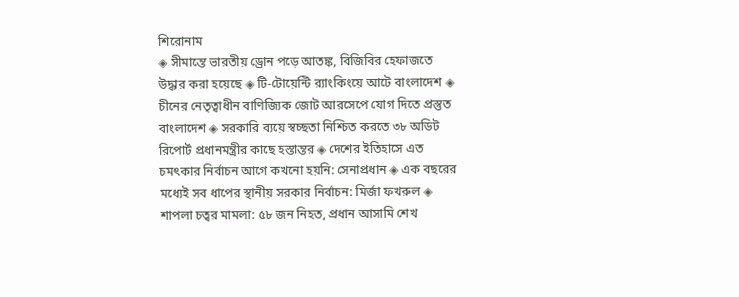শিরোনাম
◈ সীমান্তে ভারতীয় ড্রোন পড়ে আতঙ্ক, বিজিবির হেফাজতে উদ্ধার করা হয়েছে ◈ টি-টোয়েন্টি র‍্যাংকিংয়ে আটে বাংলাদেশ ◈ চীনের নেতৃত্বাধীন বাণিজ্যিক জোট আরসেপে যোগ দিতে প্রস্তুত বাংলাদেশ ◈ সরকারি ব্যয়ে স্বচ্ছতা নিশ্চিত করতে ৩৮ অডিট রিপোর্ট প্রধানমন্ত্রীর কাছে হস্তান্তর ◈ দেশের ইতিহাসে এত চমৎকার নির্বাচন আগে কখনো হয়নি: সেনাপ্রধান ◈ এক বছরের মধ্যেই সব ধাপের স্থানীয় সরকার নির্বাচন: মির্জা ফখরুল ◈ শাপলা চত্বর মামলা: ৫৮ জন নিহত, প্রধান আসামি শেখ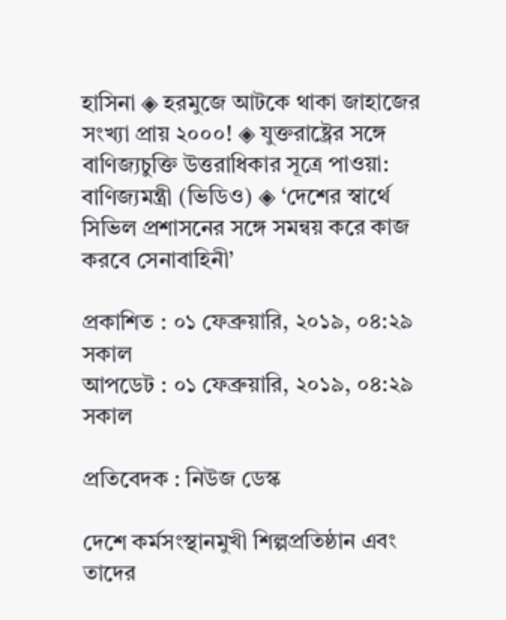হাসিনা ◈ হরমুজে আটকে থাকা জাহাজের সংখ্যা প্রায় ২০০০! ◈ যুক্তরাষ্ট্রের সঙ্গে বাণিজ্যচুক্তি উত্তরাধিকার সূত্রে পাওয়া: বাণিজ্যমন্ত্রী (ভিডিও) ◈ ‘দেশের স্বার্থে সিভিল প্রশাসনের সঙ্গে সমন্বয় করে কাজ করবে সেনাবাহিনী’

প্রকাশিত : ০১ ফেব্রুয়ারি, ২০১৯, ০৪:২৯ সকাল
আপডেট : ০১ ফেব্রুয়ারি, ২০১৯, ০৪:২৯ সকাল

প্রতিবেদক : নিউজ ডেস্ক

দেশে কর্মসংস্থানমুখী শিল্পপ্রতিষ্ঠান এবং তাদের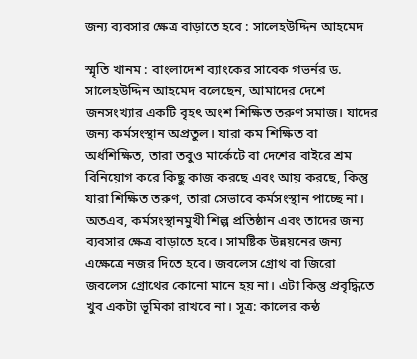জন্য ব্যবসার ক্ষেত্র বাড়াতে হবে : সালেহউদ্দিন আহমেদ

স্মৃতি খানম : বাংলাদেশ ব্যাংকের সাবেক গভর্নর ড. সালেহউদ্দিন আহমেদ বলেছেন, আমাদের দেশে জনসংখ্যার একটি বৃহৎ অংশ শিক্ষিত তরুণ সমাজ। যাদের জন্য কর্মসংস্থান অপ্রতুল। যারা কম শিক্ষিত বা অর্ধশিক্ষিত, তারা তবুও মার্কেটে বা দেশের বাইরে শ্রম বিনিয়োগ করে কিছু কাজ করছে এবং আয় করছে, কিন্তু যারা শিক্ষিত তরুণ, তারা সেভাবে কর্মসংস্থান পাচ্ছে না। অতএব, কর্মসংস্থানমুখী শিল্প প্রতিষ্ঠান এবং তাদের জন্য ব্যবসার ক্ষেত্র বাড়াতে হবে। সামষ্টিক উন্নয়নের জন্য এক্ষেত্রে নজর দিতে হবে। জবলেস গ্রোথ বা জিরো জবলেস গ্রোথের কোনো মানে হয় না। এটা কিন্তু প্রবৃদ্ধিতে খুব একটা ভূমিকা রাখবে না। সূত্র: কালের কন্ঠ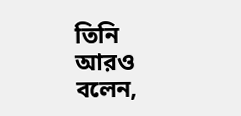তিনি আরও বলেন,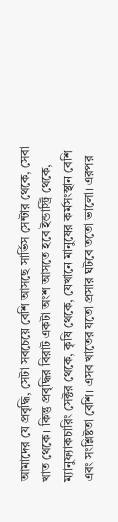আমাদের যে প্রবৃদ্ধি, সেটা সবচেয়ে বেশি আসছে সার্ভিস সেন্টার থেকে, সেবা খাত থেকে। কিন্তু প্রবৃদ্ধির বিরাট একটা অংশ আসতে হবে ইন্ডাস্ট্রি থেকে, ম্যানুফ্যাকচারিং সেক্টর থেকে, কৃষি থেকে, যেখানে মানুষের কর্মসংস্থান বেশি এবং সংশ্লিষ্টতা বেশি। এসব খাতের যতো প্রসার ঘটবে ততো ভালো। এরপর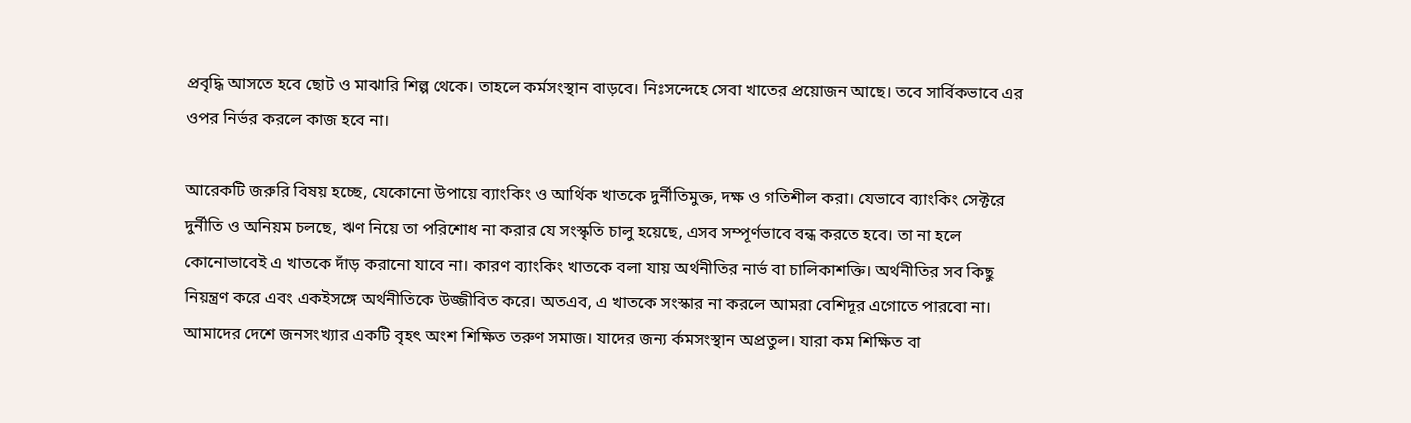প্রবৃদ্ধি আসতে হবে ছোট ও মাঝারি শিল্প থেকে। তাহলে কর্মসংস্থান বাড়বে। নিঃসন্দেহে সেবা খাতের প্রয়োজন আছে। তবে সার্বিকভাবে এর ওপর নির্ভর করলে কাজ হবে না।

আরেকটি জরুরি বিষয় হচ্ছে, যেকোনো উপায়ে ব্যাংকিং ও আর্থিক খাতকে দুর্নীতিমুক্ত, দক্ষ ও গতিশীল করা। যেভাবে ব্যাংকিং সেক্টরে দুর্নীতি ও অনিয়ম চলছে, ঋণ নিয়ে তা পরিশোধ না করার যে সংস্কৃতি চালু হয়েছে, এসব সম্পূর্ণভাবে বন্ধ করতে হবে। তা না হলে কোনোভাবেই এ খাতকে দাঁড় করানো যাবে না। কারণ ব্যাংকিং খাতকে বলা যায় অর্থনীতির নার্ভ বা চালিকাশক্তি। অর্থনীতির সব কিছু নিয়ন্ত্রণ করে এবং একইসঙ্গে অর্থনীতিকে উজ্জীবিত করে। অতএব, এ খাতকে সংস্কার না করলে আমরা বেশিদূর এগোতে পারবো না। আমাদের দেশে জনসংখ্যার একটি বৃহৎ অংশ শিক্ষিত তরুণ সমাজ। যাদের জন্য র্কমসংস্থান অপ্রতুল। যারা কম শিক্ষিত বা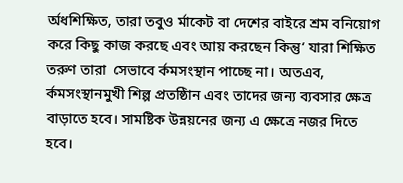র্অধশিক্ষিত, তারা তবুও র্মাকেট বা দেশের বাইরে শ্রম বনিয়োগ করে কিছু কাজ করছে এবং আয় করছেন কিন্তু‘ যারা শিক্ষিত তরুণ তারা  সেভাবে র্কমসংস্থান পাচ্ছে না। অতএব, র্কমসংস্থানমুখী শিল্প প্রতষ্ঠিান এবং তাদের জন্য ব্যবসার ক্ষেত্র বাড়াতে হবে। সামষ্টিক উন্নয়নের জন্য এ ক্ষেত্রে নজর দিতে হবে।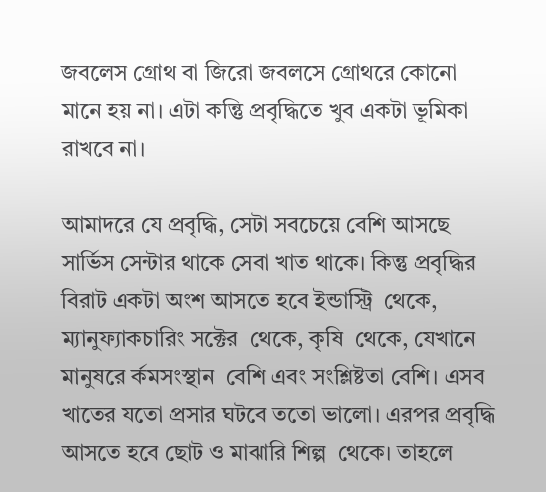জবলেস গ্রোথ বা জিরো জবলসে গ্রোথরে কোনো মানে হয় না। এটা কন্তিু প্রবৃদ্ধিতে খুব একটা ভূমিকা রাখবে না।

আমাদরে যে প্রবৃদ্ধি, সেটা সবচেয়ে বেশি আসছে সার্ভিস সেন্টার থাকে সেবা খাত থাকে। কিন্তু প্রবৃদ্ধির বিরাট একটা অংশ আসতে হবে ইন্ডাস্ট্রি  থেকে, ম্যানুফ্যাকচারিং সক্টের  থেকে, কৃষি  থেকে, যেখানে মানুষরে র্কমসংস্থান  বেশি এবং সংশ্লিষ্টতা বেশি। এসব খাতের যতো প্রসার ঘটবে ততো ভালো। এরপর প্রবৃদ্ধি আসতে হবে ছোট ও মাঝারি শিল্প  থেকে। তাহলে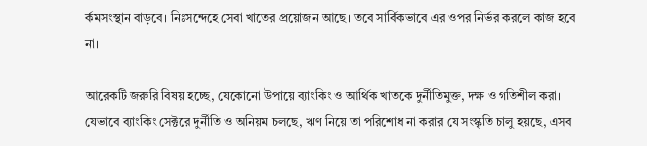র্কমসংস্থান বাড়বে। নিঃসন্দেহে সেবা খাতের প্রয়োজন আছে। তবে সার্বিকভাবে এর ওপর নির্ভর করলে কাজ হবে না।

আরেকটি জরুরি বিষয় হচ্ছে, যেকোনো উপায়ে ব্যাংকিং ও আর্থিক খাতকে দুর্নীতিমুক্ত, দক্ষ ও গতিশীল করা। যেভাবে ব্যাংকিং সেক্টরে দুর্নীতি ও অনিয়ম চলছে, ঋণ নিয়ে তা পরিশোধ না করার যে সংস্কৃতি চালু হয়ছে, এসব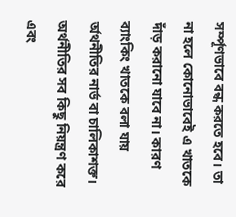সর্ম্পূণভাবে বন্ধ করতে হবে। তা না হলে কোনোভাবেই এ খাতকে দাঁড় করানো যাবে না। কারণ ব্যাংকিং খাতকে বলা যায় র্অথনীতির নার্ভ বা চালিকাশক্ত। অর্থনীতির সব কিছু নিয়ন্ত্রণ করে এবং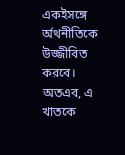একইসঙ্গে র্অথনীতিকে উজ্জীবিত করবে। অতএব, এ খাতকে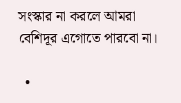সংস্কার না করলে আমরা বেশিদূর এগোতে পারবো না।

  •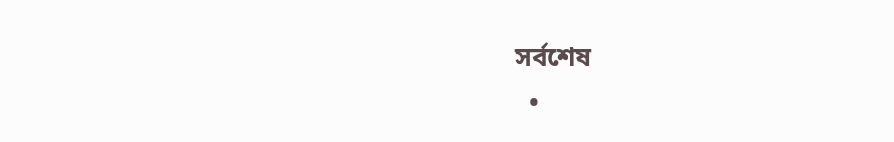সর্বশেষ
  •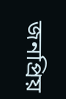জনপ্রিয়